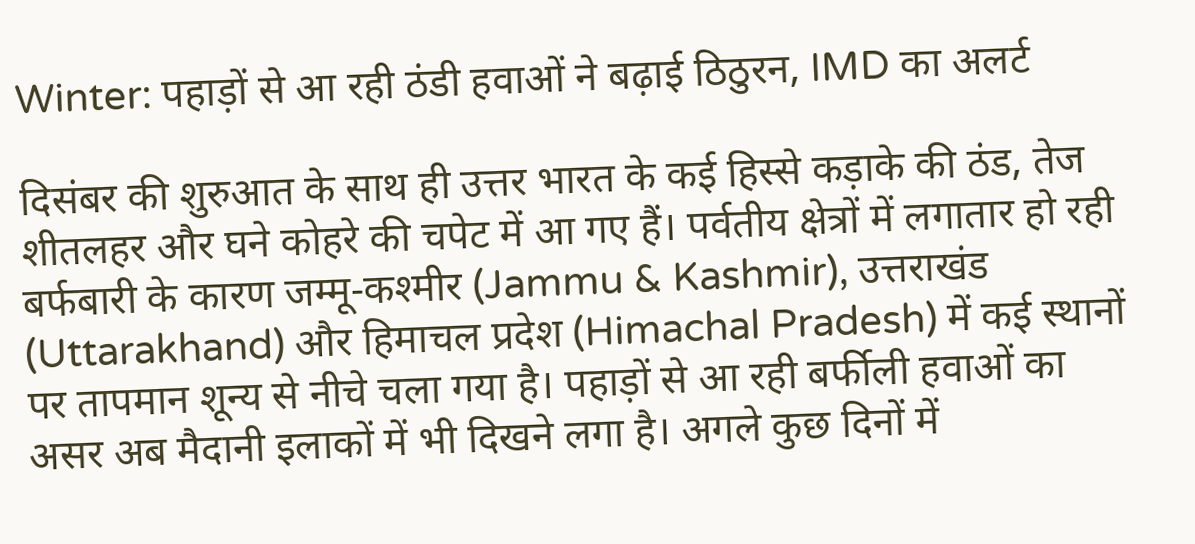Winter: पहाड़ों से आ रही ठंडी हवाओं ने बढ़ाई ठिठुरन, IMD का अलर्ट

दिसंबर की शुरुआत के साथ ही उत्तर भारत के कई हिस्से कड़ाके की ठंड, तेज शीतलहर और घने कोहरे की चपेट में आ गए हैं। पर्वतीय क्षेत्रों में लगातार हो रही बर्फबारी के कारण जम्मू-कश्मीर (Jammu & Kashmir), उत्तराखंड (Uttarakhand) और हिमाचल प्रदेश (Himachal Pradesh) में कई स्थानों पर तापमान शून्य से नीचे चला गया है। पहाड़ों से आ रही बर्फीली हवाओं का असर अब मैदानी इलाकों में भी दिखने लगा है। अगले कुछ दिनों में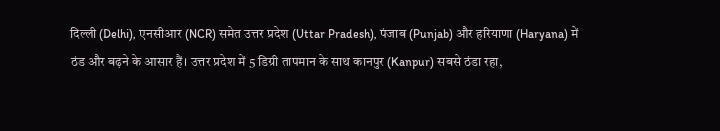दिल्ली (Delhi), एनसीआर (NCR) समेत उत्तर प्रदेश (Uttar Pradesh), पंजाब (Punjab) और हरियाणा (Haryana) में ठंड और बढ़ने के आसार हैं। उत्तर प्रदेश में 5 डिग्री तापमान के साथ कानपुर (Kanpur) सबसे ठंडा रहा,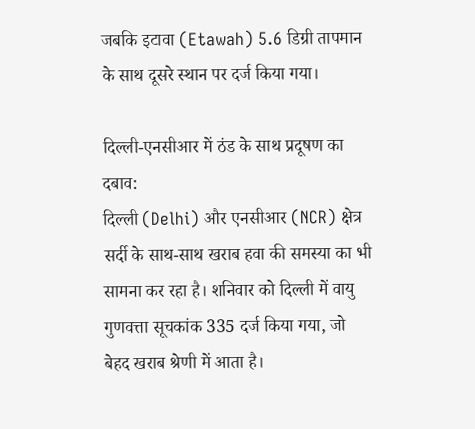जबकि इटावा (Etawah) 5.6 डिग्री तापमान के साथ दूसरे स्थान पर दर्ज किया गया।

दिल्ली-एनसीआर में ठंड के साथ प्रदूषण का दबाव:
दिल्ली (Delhi) और एनसीआर (NCR) क्षेत्र सर्दी के साथ-साथ खराब हवा की समस्या का भी सामना कर रहा है। शनिवार को दिल्ली में वायु गुणवत्ता सूचकांक 335 दर्ज किया गया, जो बेहद खराब श्रेणी में आता है।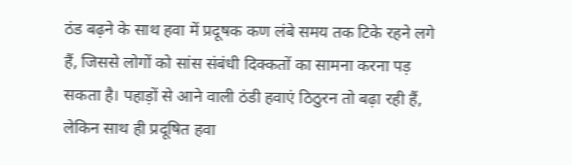ठंड बढ़ने के साथ हवा में प्रदूषक कण लंबे समय तक टिके रहने लगे हैं, जिससे लोगों को सांस संबंधी दिक्कतों का सामना करना पड़ सकता है। पहाड़ों से आने वाली ठंडी हवाएं ठिठुरन तो बढ़ा रही हैं, लेकिन साथ ही प्रदूषित हवा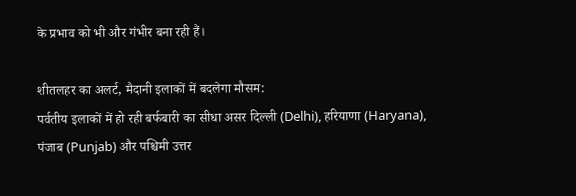के प्रभाव को भी और गंभीर बना रही हैं।

शीतलहर का अलर्ट, मैदानी इलाकों में बदलेगा मौसम:
पर्वतीय इलाकों में हो रही बर्फबारी का सीधा असर दिल्ली (Delhi), हरियाणा (Haryana), पंजाब (Punjab) और पश्चिमी उत्तर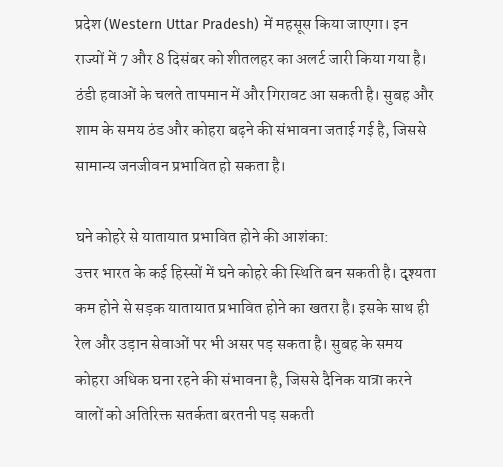प्रदेश (Western Uttar Pradesh) में महसूस किया जाएगा। इन राज्यों में 7 और 8 दिसंबर को शीतलहर का अलर्ट जारी किया गया है। ठंडी हवाओं के चलते तापमान में और गिरावट आ सकती है। सुबह और शाम के समय ठंड और कोहरा बढ़ने की संभावना जताई गई है, जिससे सामान्य जनजीवन प्रभावित हो सकता है।

घने कोहरे से यातायात प्रभावित होने की आशंका:
उत्तर भारत के कई हिस्सों में घने कोहरे की स्थिति बन सकती है। दृश्यता कम होने से सड़क यातायात प्रभावित होने का खतरा है। इसके साथ ही रेल और उड़ान सेवाओं पर भी असर पड़ सकता है। सुबह के समय कोहरा अधिक घना रहने की संभावना है, जिससे दैनिक यात्रा करने वालों को अतिरिक्त सतर्कता बरतनी पड़ सकती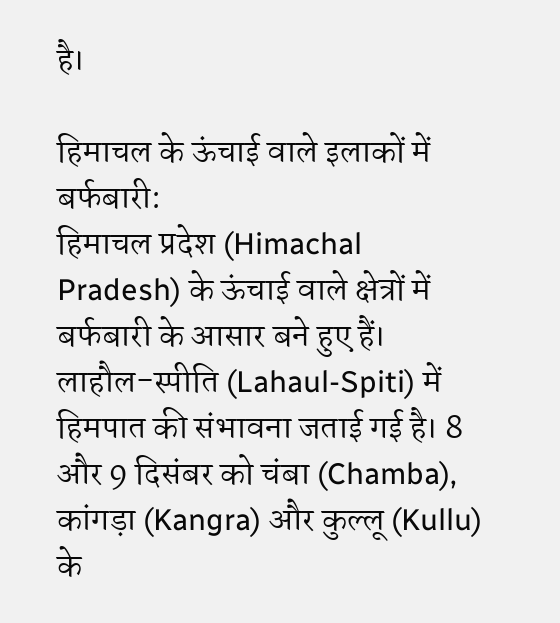है।

हिमाचल के ऊंचाई वाले इलाकों में बर्फबारी:
हिमाचल प्रदेश (Himachal Pradesh) के ऊंचाई वाले क्षेत्रों में बर्फबारी के आसार बने हुए हैं। लाहौल-स्पीति (Lahaul-Spiti) में हिमपात की संभावना जताई गई है। 8 और 9 दिसंबर को चंबा (Chamba), कांगड़ा (Kangra) और कुल्लू (Kullu) के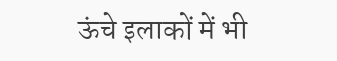ऊंचे इलाकों में भी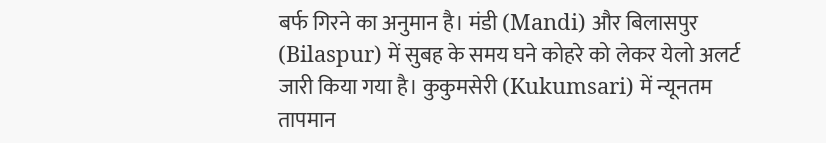बर्फ गिरने का अनुमान है। मंडी (Mandi) और बिलासपुर (Bilaspur) में सुबह के समय घने कोहरे को लेकर येलो अलर्ट जारी किया गया है। कुकुमसेरी (Kukumsari) में न्यूनतम तापमान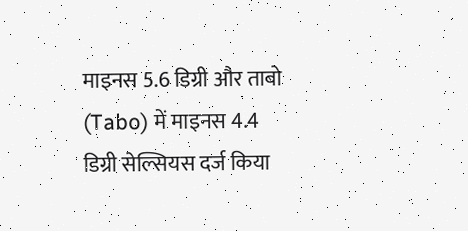माइनस 5.6 डिग्री और ताबो (Tabo) में माइनस 4.4 डिग्री सेल्सियस दर्ज किया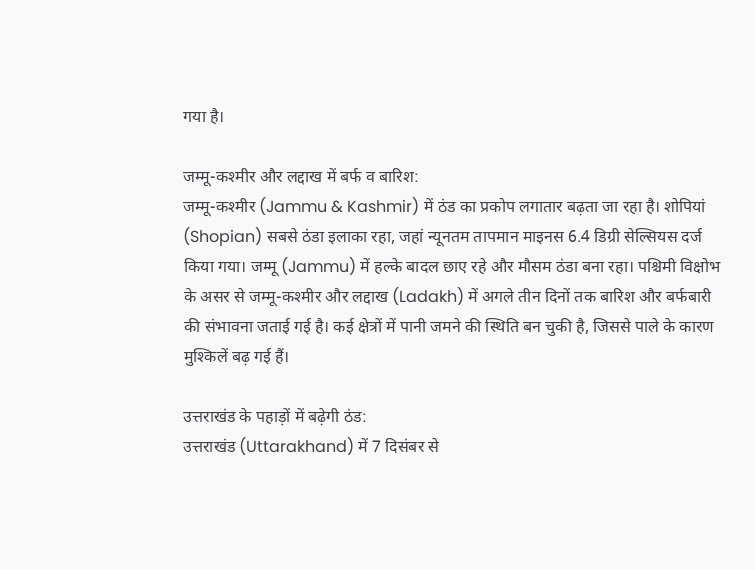गया है।

जम्मू-कश्मीर और लद्दाख में बर्फ व बारिश:
जम्मू-कश्मीर (Jammu & Kashmir) में ठंड का प्रकोप लगातार बढ़ता जा रहा है। शोपियां (Shopian) सबसे ठंडा इलाका रहा, जहां न्यूनतम तापमान माइनस 6.4 डिग्री सेल्सियस दर्ज किया गया। जम्मू (Jammu) में हल्के बादल छाए रहे और मौसम ठंडा बना रहा। पश्चिमी विक्षोभ के असर से जम्मू-कश्मीर और लद्दाख (Ladakh) में अगले तीन दिनों तक बारिश और बर्फबारी की संभावना जताई गई है। कई क्षेत्रों में पानी जमने की स्थिति बन चुकी है, जिससे पाले के कारण मुश्किलें बढ़ गई हैं।

उत्तराखंड के पहाड़ों में बढ़ेगी ठंड:
उत्तराखंड (Uttarakhand) में 7 दिसंबर से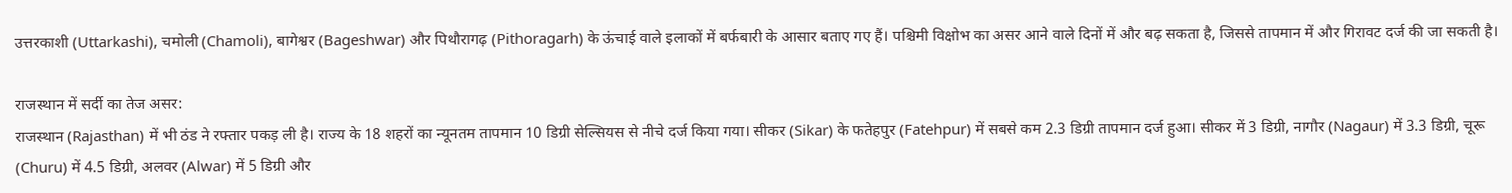उत्तरकाशी (Uttarkashi), चमोली (Chamoli), बागेश्वर (Bageshwar) और पिथौरागढ़ (Pithoragarh) के ऊंचाई वाले इलाकों में बर्फबारी के आसार बताए गए हैं। पश्चिमी विक्षोभ का असर आने वाले दिनों में और बढ़ सकता है, जिससे तापमान में और गिरावट दर्ज की जा सकती है।

राजस्थान में सर्दी का तेज असर:
राजस्थान (Rajasthan) में भी ठंड ने रफ्तार पकड़ ली है। राज्य के 18 शहरों का न्यूनतम तापमान 10 डिग्री सेल्सियस से नीचे दर्ज किया गया। सीकर (Sikar) के फतेहपुर (Fatehpur) में सबसे कम 2.3 डिग्री तापमान दर्ज हुआ। सीकर में 3 डिग्री, नागौर (Nagaur) में 3.3 डिग्री, चूरू (Churu) में 4.5 डिग्री, अलवर (Alwar) में 5 डिग्री और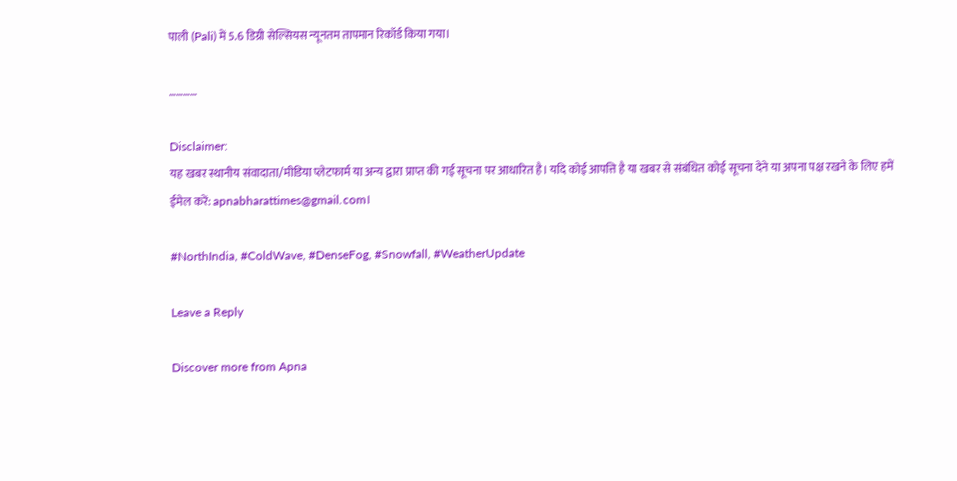पाली (Pali) में 5.6 डिग्री सेल्सियस न्यूनतम तापमान रिकॉर्ड किया गया।

…………

Disclaimer:
यह खबर स्थानीय संवादाता/मीडिया प्लेटफार्म या अन्य द्वारा प्राप्त की गई सूचना पर आधारित है। यदि कोई आपत्ति है या खबर से संबंधित कोई सूचना देने या अपना पक्ष रखने के लिए हमें ईमेल करें: apnabharattimes@gmail.com।

#NorthIndia, #ColdWave, #DenseFog, #Snowfall, #WeatherUpdate

Leave a Reply

Discover more from Apna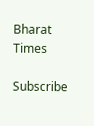Bharat Times

Subscribe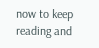now to keep reading and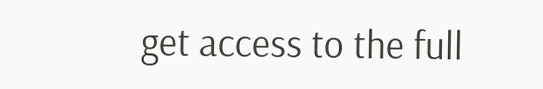get access to the full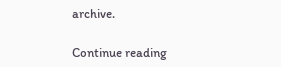archive.

Continue reading